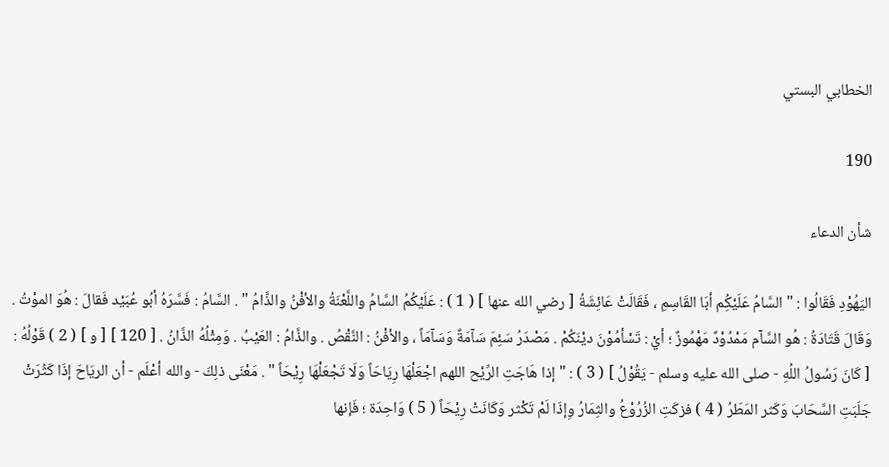الخطابي البستي

190

شأن الدعاء

اليَهُوْدِ فَقَالُوا : " السَّامُ عَلَيْكُِم أبَا القَاسِمِ ، فَقَالَتْ عَائِشَةُ [ رضي الله عنها ] ( 1 ) : عَلَيْكُمُ السَّامُ واللَّعْنَةُ والأفْنُ والذَّامُ " . السَّامُ : فَسَّرَهُ أبُو عُبَيْد فَقالَ : هُوَ الموْتُ . وَقَالَ قَتَادَةُ : هُو السَّآم مَمْدُوْدٌ مَهْمُوزٌ ؛ أيْ : تَسْأمُوْنَ ديْنَكُمْ . مَصْدَرُ سَئِمَ سَآمَةٌ وَسَآمَاً ، والأفْنُ : النَّقْصُ . والذَّامُ : العَيْبُ . وَمِثْلُهُ الذَّانُ . [ 120 ] [ و ] ( 2 ) قَوْلُهُ : [ كَانَ رَسُولُ اللُهِ - صلى الله عليه وسلم - يَقُوْلُ ] ( 3 ) : " إذا هَاجَتِ الرِّيْح اللهم اجْعَلْهَا رِيَاحَاً وَلَا تَجْعَلْهَا رِيْحَاً " . مَعْنَى ذلِكَ - والله أعْلَم - أن الريَاحَ إذَا كَثُرَتْ جَلَبَتِ السَّحَابَ وَكَثر المَطَرُ ( 4 ) فزكَتِ الزُرُوْعُ والثِمَارُ وِإذَا لَمْ تَكْثر وَكَانَتْ رِيْحَاً ( 5 ) وَاحِدَة ؛ فَإنها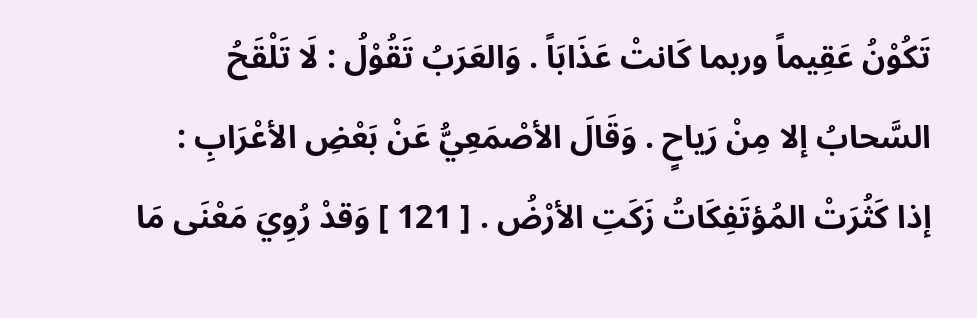تَكُوْنُ عَقِيماً وربما كَانتْ عَذَابَاً . وَالعَرَبُ تَقُوْلُ : لَا تَلْقَحُ السَّحابُ إلا مِنْ رَياحٍ . وَقَالَ الأصْمَعِيُّ عَنْ بَعْضِ الأعْرَابِ : إذا كَثُرَتْ المُؤتَفِكَاتُ زَكَتِ الأرْضُ . [ 121 ] وَقدْ رُوِيَ مَعْنَى مَا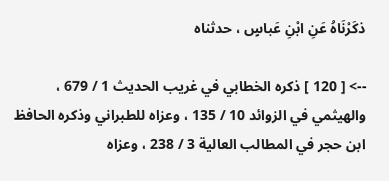ذكَرْنَاهُ عَنِ ابْنِ عَباسٍ ، حدثناه

--> [ 120 ] ذكره الخطابي في غريب الحديث 1 / 679 ، والهيثمي في الزوائد 10 / 135 ، وعزاه للطبراني وذكره الحافظ ابن حجر في المطالب العالية 3 / 238 ، وعزاه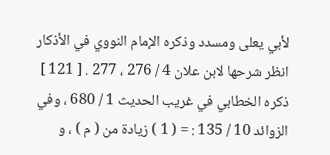لأبي يعلى ومسدد وذكره الإمام النووي في الأذكار انظر شرحها لابن علان 4 / 276 ، 277 . [ 121 ] ذكره الخطابي في غريب الحديث 1 / 680 ، وفي الزوائد 10 / 135 : = ( 1 ) زيادة من ( م ) ، و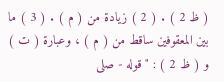( ظ 2 ) . ( 2 ) زيادة من ( م ) . ( 3 ) ما بين المعقوفين ساقط من ( م ) ، وعبارة ( ت ) و ( ظ 2 ) : " قوله - صلى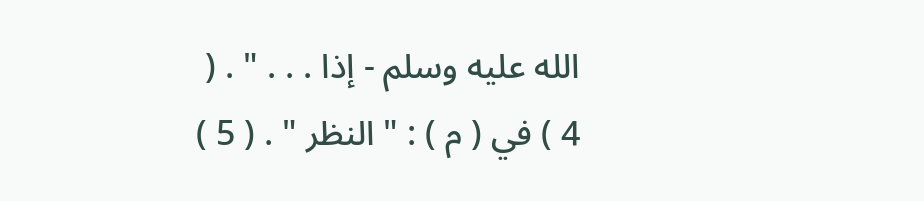الله عليه وسلم - إذا . . . " . ( 4 ) في ( م ) : " النظر " . ( 5 )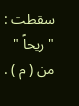سقطت : " ريحاً " من ( م ) .